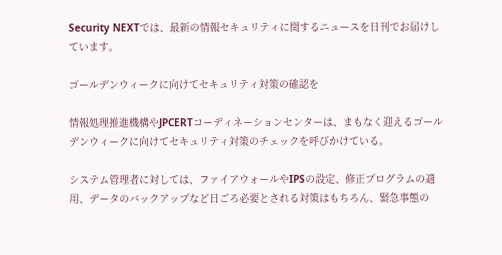Security NEXTでは、最新の情報セキュリティに関するニュースを日刊でお届けしています。

ゴールデンウィークに向けてセキュリティ対策の確認を

情報処理推進機構やJPCERTコーディネーションセンターは、まもなく迎えるゴールデンウィークに向けてセキュリティ対策のチェックを呼びかけている。

システム管理者に対しては、ファイアウォールやIPSの設定、修正プログラムの適用、データのバックアップなど日ごろ必要とされる対策はもちろん、緊急事態の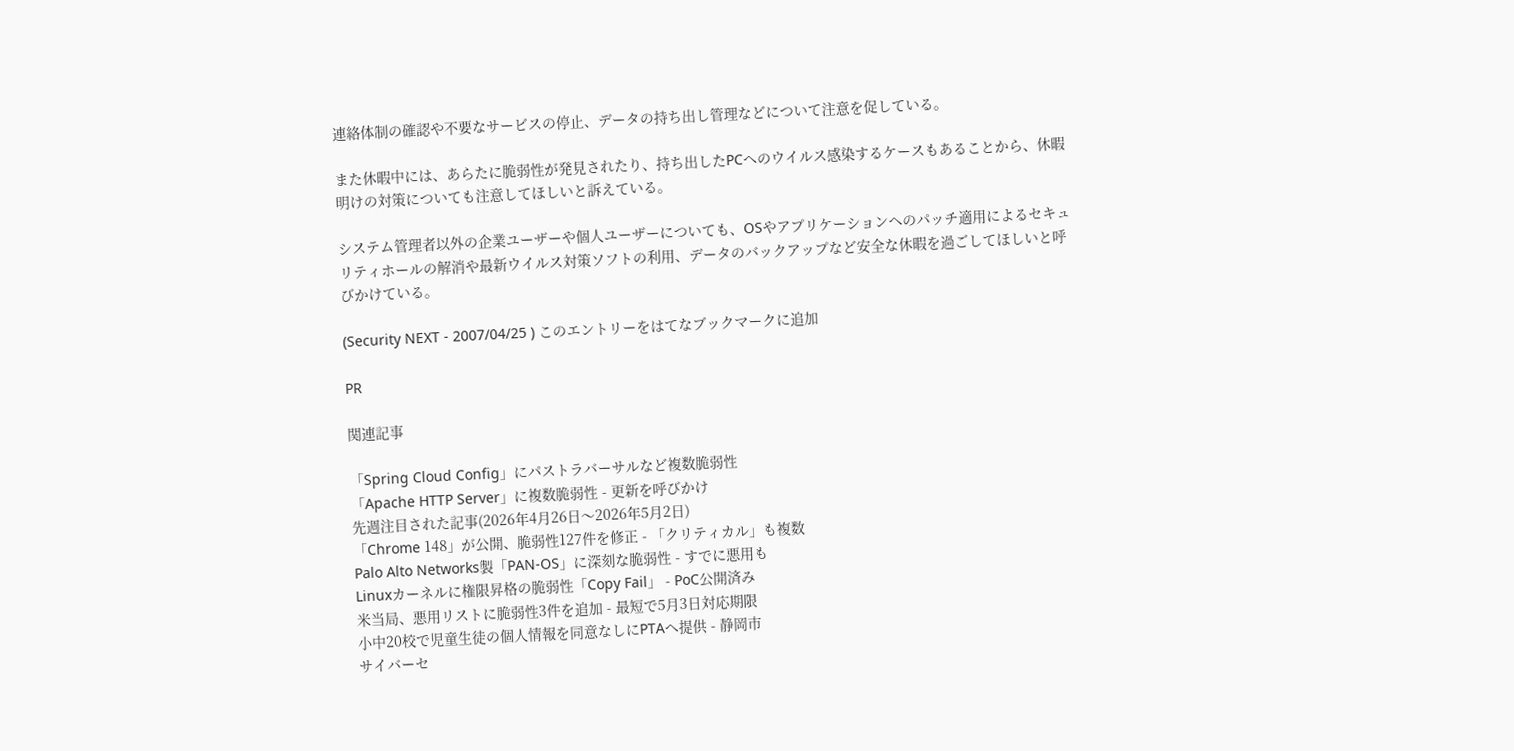連絡体制の確認や不要なサービスの停止、データの持ち出し管理などについて注意を促している。

また休暇中には、あらたに脆弱性が発見されたり、持ち出したPCへのウイルス感染するケースもあることから、休暇明けの対策についても注意してほしいと訴えている。

システム管理者以外の企業ユーザーや個人ユーザーについても、OSやアプリケーションへのパッチ適用によるセキュリティホールの解消や最新ウイルス対策ソフトの利用、データのバックアップなど安全な休暇を過ごしてほしいと呼びかけている。

(Security NEXT - 2007/04/25 ) このエントリーをはてなブックマークに追加

PR

関連記事

「Spring Cloud Config」にパストラバーサルなど複数脆弱性
「Apache HTTP Server」に複数脆弱性 - 更新を呼びかけ
先週注目された記事(2026年4月26日〜2026年5月2日)
「Chrome 148」が公開、脆弱性127件を修正 - 「クリティカル」も複数
Palo Alto Networks製「PAN-OS」に深刻な脆弱性 - すでに悪用も
Linuxカーネルに権限昇格の脆弱性「Copy Fail」 - PoC公開済み
米当局、悪用リストに脆弱性3件を追加 - 最短で5月3日対応期限
小中20校で児童生徒の個人情報を同意なしにPTAへ提供 - 静岡市
サイバーセ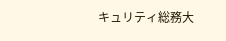キュリティ総務大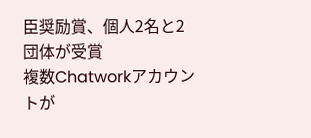臣奨励賞、個人2名と2団体が受賞
複数Chatworkアカウントが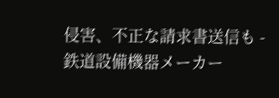侵害、不正な請求書送信も - 鉄道設備機器メーカー